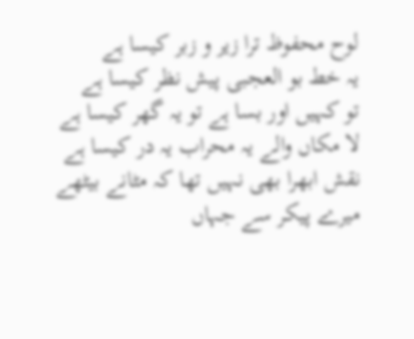لوح محفوظ ترا زیر و زبر کیسا ہے
یہ خط بو العجبی پیش نظر کیسا ہے
تو کہیں اور بسا ہے تو یہ گھر کیسا ہے
لا مکاں والے یہ محراب یہ در کیسا ہے
نقش ابھرا بھی نہیں تھا کہ مٹانے بیٹھے
میرے پیکر سے جہاں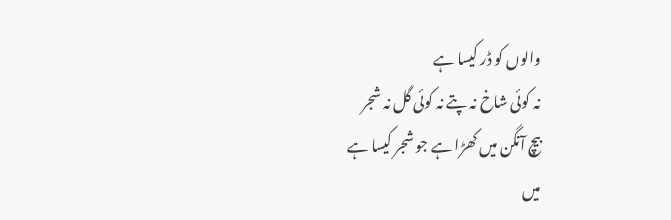والوں کو ڈر کیسا ہے
نہ کوئی شاخ نہ پتے نہ کوئی گل نہ شجر
بیچ آنگن میں کھڑا ہے جو شجر کیسا ہے
میں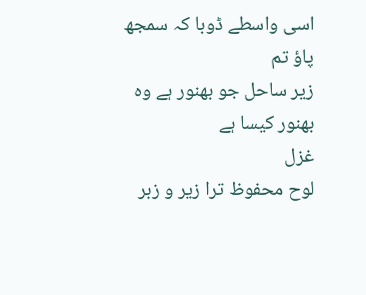اسی واسطے ڈوبا کہ سمجھ پاؤ تم
زیر ساحل جو بھنور ہے وہ بھنور کیسا ہے
غزل
لوح محفوظ ترا زیر و زبر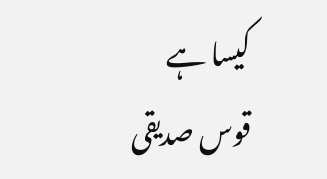کیسا ہے
قوس صدیقی